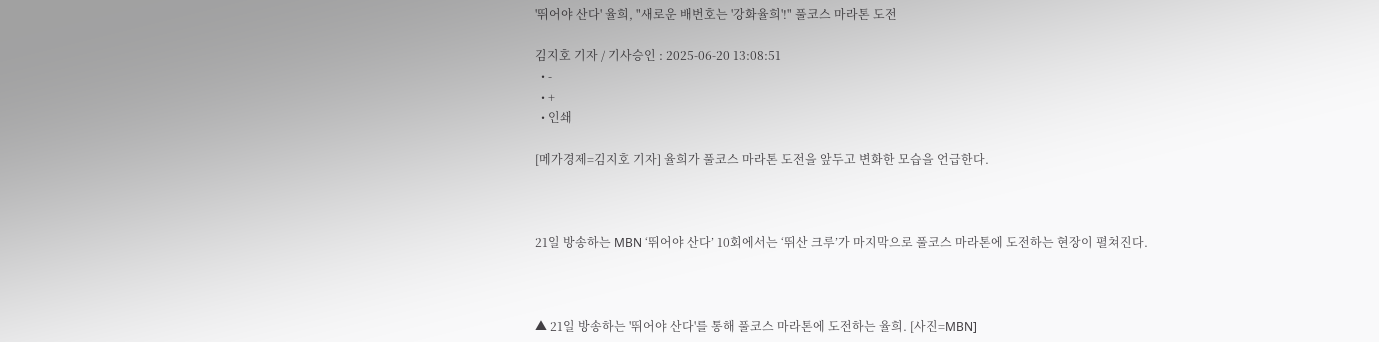'뛰어야 산다' 율희, "새로운 배번호는 '강화율희'!" 풀코스 마라톤 도전

김지호 기자 / 기사승인 : 2025-06-20 13:08:51
  • -
  • +
  • 인쇄

[메가경제=김지호 기자] 율희가 풀코스 마라톤 도전을 앞두고 변화한 모습을 언급한다.



21일 방송하는 MBN ‘뛰어야 산다’ 10회에서는 ‘뛰산 크루’가 마지막으로 풀코스 마라톤에 도전하는 현장이 펼쳐진다.



▲ 21일 방송하는 '뛰어야 산다'를 통해 풀코스 마라톤에 도전하는 율희. [사진=MBN]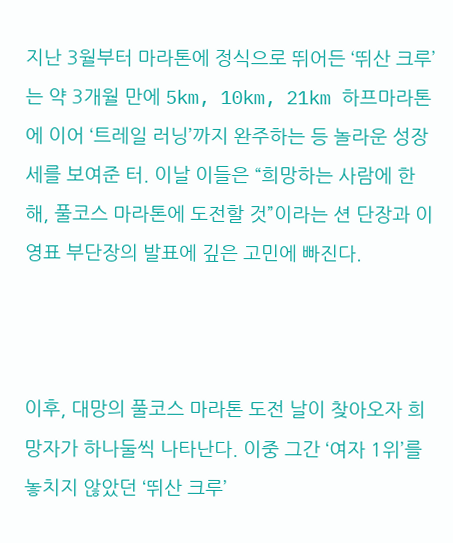지난 3월부터 마라톤에 정식으로 뛰어든 ‘뛰산 크루’는 약 3개월 만에 5km, 10km, 21km 하프마라톤에 이어 ‘트레일 러닝’까지 완주하는 등 놀라운 성장세를 보여준 터. 이날 이들은 “희망하는 사람에 한해, 풀코스 마라톤에 도전할 것”이라는 션 단장과 이영표 부단장의 발표에 깊은 고민에 빠진다.



이후, 대망의 풀코스 마라톤 도전 날이 찾아오자 희망자가 하나둘씩 나타난다. 이중 그간 ‘여자 1위’를 놓치지 않았던 ‘뛰산 크루’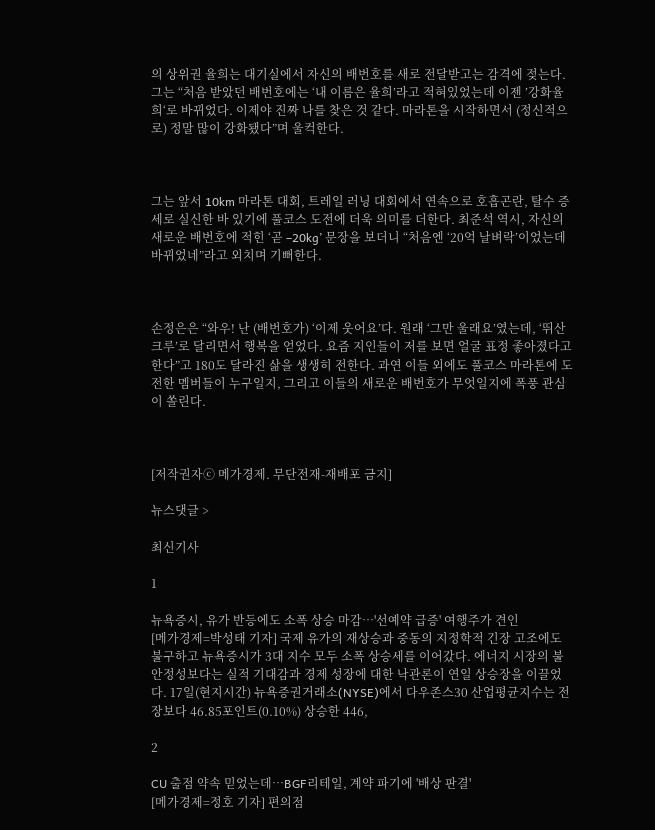의 상위권 율희는 대기실에서 자신의 배번호를 새로 전달받고는 감격에 젖는다. 그는 “처음 받았던 배번호에는 ‘내 이름은 율희’라고 적혀있었는데 이젠 ’강화율희‘로 바뀌었다. 이제야 진짜 나를 찾은 것 같다. 마라톤을 시작하면서 (정신적으로) 정말 많이 강화됐다”며 울컥한다.



그는 앞서 10km 마라톤 대회, 트레일 러닝 대회에서 연속으로 호흡곤란, 탈수 증세로 실신한 바 있기에 풀코스 도전에 더욱 의미를 더한다. 최준석 역시, 자신의 새로운 배번호에 적힌 ‘곧 –20kg’ 문장을 보더니 “처음엔 ‘20억 날벼락’이었는데 바뀌었네”라고 외치며 기뻐한다.



손정은은 “와우! 난 (배번호가) ‘이제 웃어요’다. 원래 ‘그만 울래요’였는데, ‘뛰산 크루’로 달리면서 행복을 얻었다. 요즘 지인들이 저를 보면 얼굴 표정 좋아졌다고 한다”고 180도 달라진 삶을 생생히 전한다. 과연 이들 외에도 풀코스 마라톤에 도전한 멤버들이 누구일지, 그리고 이들의 새로운 배번호가 무엇일지에 폭풍 관심이 쏠린다.



[저작권자ⓒ 메가경제. 무단전재-재배포 금지]

뉴스댓글 >

최신기사

1

뉴욕증시, 유가 반등에도 소폭 상승 마감…'선예약 급증' 여행주가 견인
[메가경제=박성태 기자] 국제 유가의 재상승과 중동의 지정학적 긴장 고조에도 불구하고 뉴욕증시가 3대 지수 모두 소폭 상승세를 이어갔다. 에너지 시장의 불안정성보다는 실적 기대감과 경제 성장에 대한 낙관론이 연일 상승장을 이끌었다. 17일(현지시간) 뉴욕증권거래소(NYSE)에서 다우존스30 산업평균지수는 전장보다 46.85포인트(0.10%) 상승한 446,

2

CU 출점 약속 믿었는데…BGF리테일, 계약 파기에 '배상 판결'
[메가경제=정호 기자] 편의점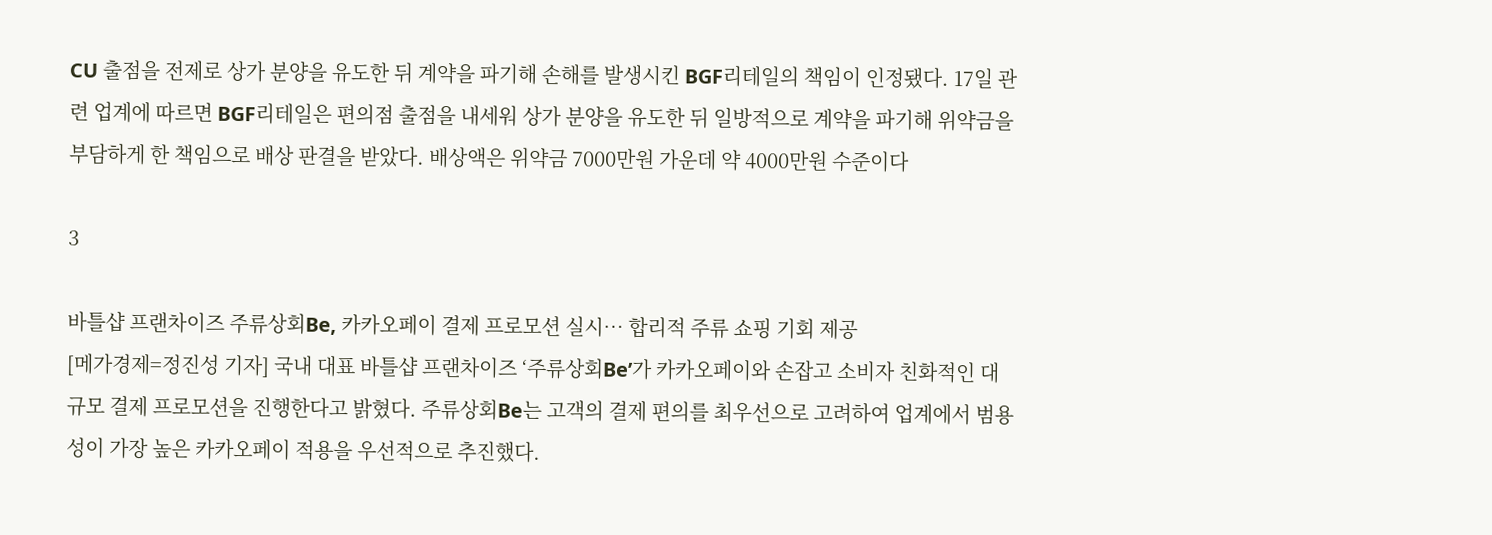CU 출점을 전제로 상가 분양을 유도한 뒤 계약을 파기해 손해를 발생시킨 BGF리테일의 책임이 인정됐다. 17일 관련 업계에 따르면 BGF리테일은 편의점 출점을 내세워 상가 분양을 유도한 뒤 일방적으로 계약을 파기해 위약금을 부담하게 한 책임으로 배상 판결을 받았다. 배상액은 위약금 7000만원 가운데 약 4000만원 수준이다

3

바틀샵 프랜차이즈 주류상회Be, 카카오페이 결제 프로모션 실시… 합리적 주류 쇼핑 기회 제공
[메가경제=정진성 기자] 국내 대표 바틀샵 프랜차이즈 ‘주류상회Be’가 카카오페이와 손잡고 소비자 친화적인 대규모 결제 프로모션을 진행한다고 밝혔다. 주류상회Be는 고객의 결제 편의를 최우선으로 고려하여 업계에서 범용성이 가장 높은 카카오페이 적용을 우선적으로 추진했다.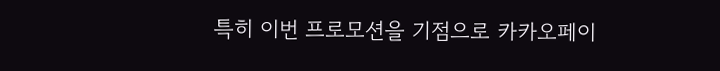특히 이번 프로모션을 기점으로 카카오페이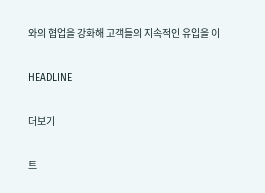와의 협업을 강화해 고객들의 지속적인 유입을 이

HEADLINE

더보기

트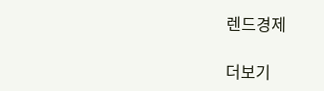렌드경제

더보기